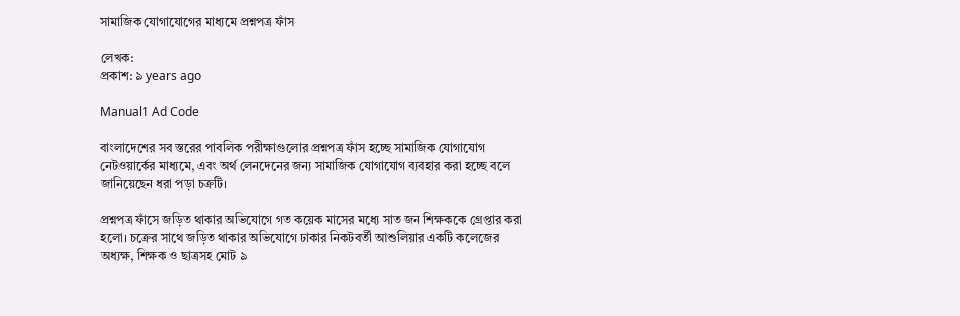সামাজিক যোগাযোগের মাধ্যমে প্রশ্নপত্র ফাঁস

লেখক:
প্রকাশ: ৯ years ago

Manual1 Ad Code

বাংলাদেশের সব স্তরের পাবলিক পরীক্ষাগুলোর প্রশ্নপত্র ফাঁস হচ্ছে সামাজিক যোগাযোগ নেটওয়ার্কের মাধ্যমে, এবং অর্থ লেনদেনের জন্য সামাজিক যোগাযোগ ব্যবহার করা হচ্ছে বলে জানিয়েছেন ধরা পড়া চক্রটি।

প্রশ্নপত্র ফাঁসে জড়িত থাকার অভিযোগে গত কয়েক মাসের মধ্যে সাত জন শিক্ষককে গ্রেপ্তার করা হলো। চক্রের সাথে জড়িত থাকার অভিযোগে ঢাকার নিকটবর্তী আশুলিয়ার একটি কলেজের অধ্যক্ষ, শিক্ষক ও ছাত্রসহ মোট ৯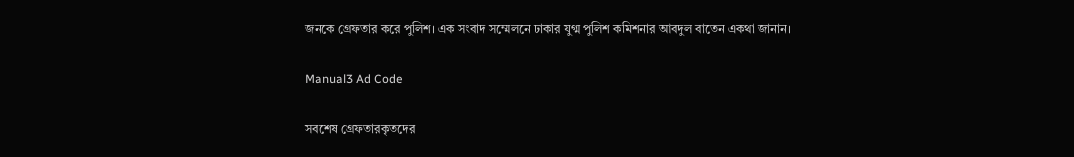জনকে গ্রেফতার করে পুলিশ। এক সংবাদ সম্মেলনে ঢাকার যুগ্ম পুলিশ কমিশনার আবদুল বাতেন একথা জানান।

Manual3 Ad Code

সবশেষ গ্রেফতারকৃতদের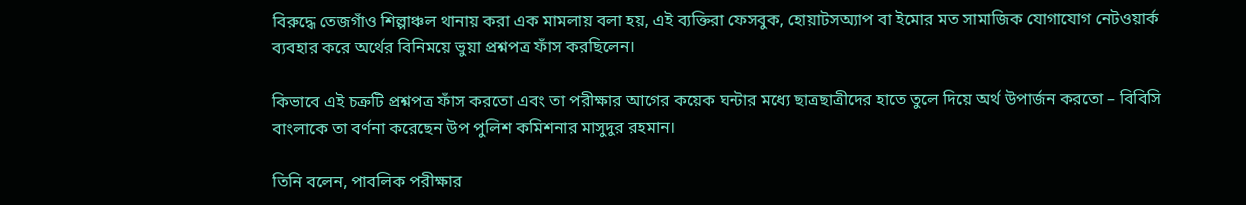বিরুদ্ধে তেজগাঁও শিল্পাঞ্চল থানায় করা এক মামলায় বলা হয়, এই ব্যক্তিরা ফেসবুক, হোয়াটসঅ্যাপ বা ইমোর মত সামাজিক যোগাযোগ নেটওয়ার্ক ব্যবহার করে অর্থের বিনিময়ে ভুয়া প্রশ্নপত্র ফাঁস করছিলেন।

কিভাবে এই চক্রটি প্রশ্নপত্র ফাঁস করতো এবং তা পরীক্ষার আগের কয়েক ঘন্টার মধ্যে ছাত্রছাত্রীদের হাতে তুলে দিয়ে অর্থ উপার্জন করতো – বিবিসি বাংলাকে তা বর্ণনা করেছেন উপ পুলিশ কমিশনার মাসুদুর রহমান।

তিনি বলেন, পাবলিক পরীক্ষার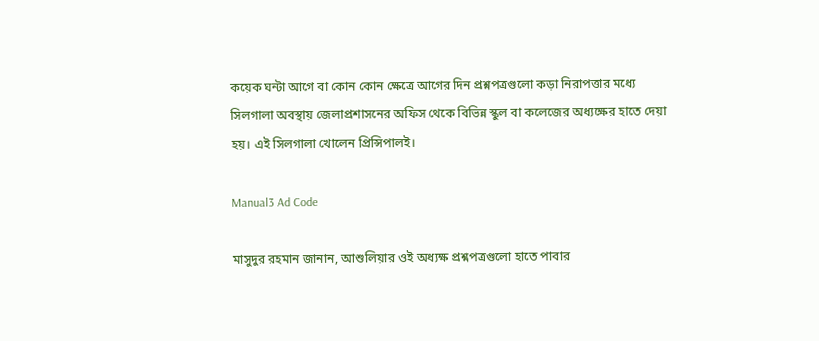কয়েক ঘন্টা আগে বা কোন কোন ক্ষেত্রে আগের দিন প্রশ্নপত্রগুলো কড়া নিরাপত্তার মধ্যে সিলগালা অবস্থায় জেলাপ্রশাসনের অফিস থেকে বিভিন্ন স্কুল বা কলেজের অধ্যক্ষের হাতে দেয়া হয়। এই সিলগালা খোলেন প্রিন্সিপালই।

Manual3 Ad Code

মাসুদুর রহমান জানান, আশুলিয়ার ওই অধ্যক্ষ প্রশ্নপত্রগুলো হাতে পাবার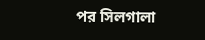পর সিলগালা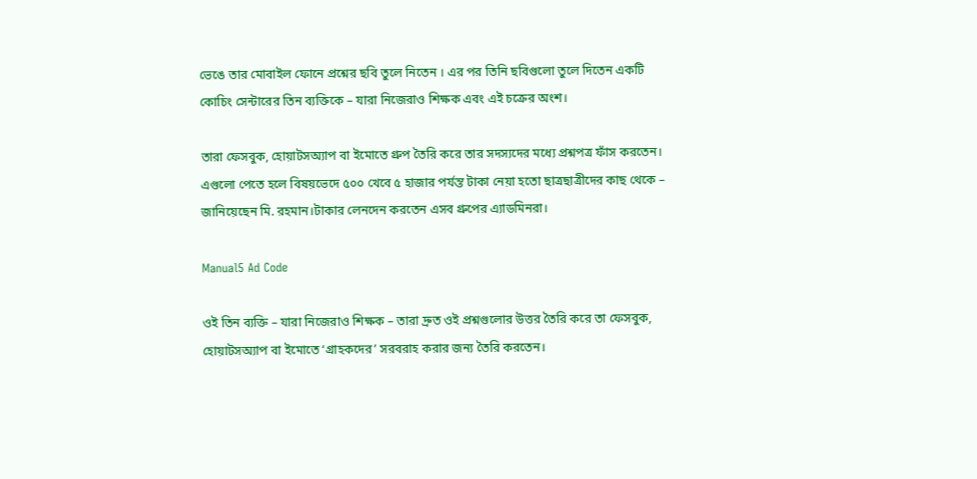ভেঙে তার মোবাইল ফোনে প্রশ্নের ছবি তুলে নিতেন । এর পর তিনি ছবিগুলো তুলে দিতেন একটি কোচিং সেন্টারের তিন ব্যক্তিকে – যারা নিজেরাও শিক্ষক এবং এই চক্রের অংশ।

তারা ফেসবুক, হোয়াটসঅ্যাপ বা ইমোতে গ্রুপ তৈরি করে তার সদস্যদের মধ্যে প্রশ্নপত্র ফাঁস করতেন। এগুলো পেতে হলে বিষয়ভেদে ৫০০ খেবে ৫ হাজার পর্যন্ত টাকা নেয়া হতো ছাত্রছাত্রীদের কাছ থেকে – জানিয়েছেন মি. রহমান।টাকার লেনদেন করতেন এসব গ্রুপের এ্যাডমিনরা।

Manual5 Ad Code

ওই তিন ব্যক্তি – যারা নিজেরাও শিক্ষক – তারা দ্রুত ওই প্রশ্নগুলোর উত্তর তৈরি করে তা ফেসবুক, হোয়াটসঅ্যাপ বা ইমোতে ‘গ্রাহকদের’ সরবরাহ করার জন্য তৈরি করতেন।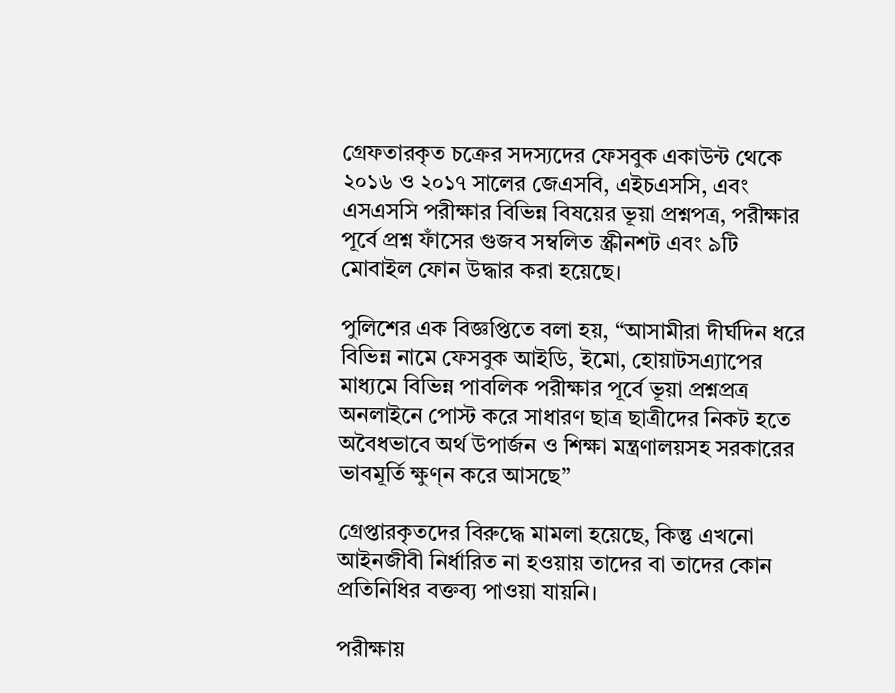গ্রেফতারকৃত চক্রের সদস্যদের ফেসবুক একাউন্ট থেকে ২০১৬ ও ২০১৭ সালের জেএসবি, এইচএসসি, এবং এসএসসি পরীক্ষার বিভিন্ন বিষয়ের ভূয়া প্রশ্নপত্র, পরীক্ষার পূর্বে প্রশ্ন ফাঁসের গুজব সম্বলিত স্ক্রীনশট এবং ৯টি মোবাইল ফোন উদ্ধার করা হয়েছে।

পুলিশের এক বিজ্ঞপ্তিতে বলা হয়, “আসামীরা দীর্ঘদিন ধরে বিভিন্ন নামে ফেসবুক আইডি, ইমো, হোয়াটসএ্যাপের মাধ্যমে বিভিন্ন পাবলিক পরীক্ষার পূর্বে ভূয়া প্রশ্নপ্রত্র অনলাইনে পোস্ট করে সাধারণ ছাত্র ছাত্রীদের নিকট হতে অবৈধভাবে অর্থ উপার্জন ও শিক্ষা মন্ত্রণালয়সহ সরকারের ভাবমূর্তি ক্ষুণ্ন করে আসছে”

গ্রেপ্তারকৃতদের বিরুদ্ধে মামলা হয়েছে, কিন্তু এখনো আইনজীবী নির্ধারিত না হওয়ায় তাদের বা তাদের কোন প্রতিনিধির বক্তব্য পাওয়া যায়নি।

পরীক্ষায়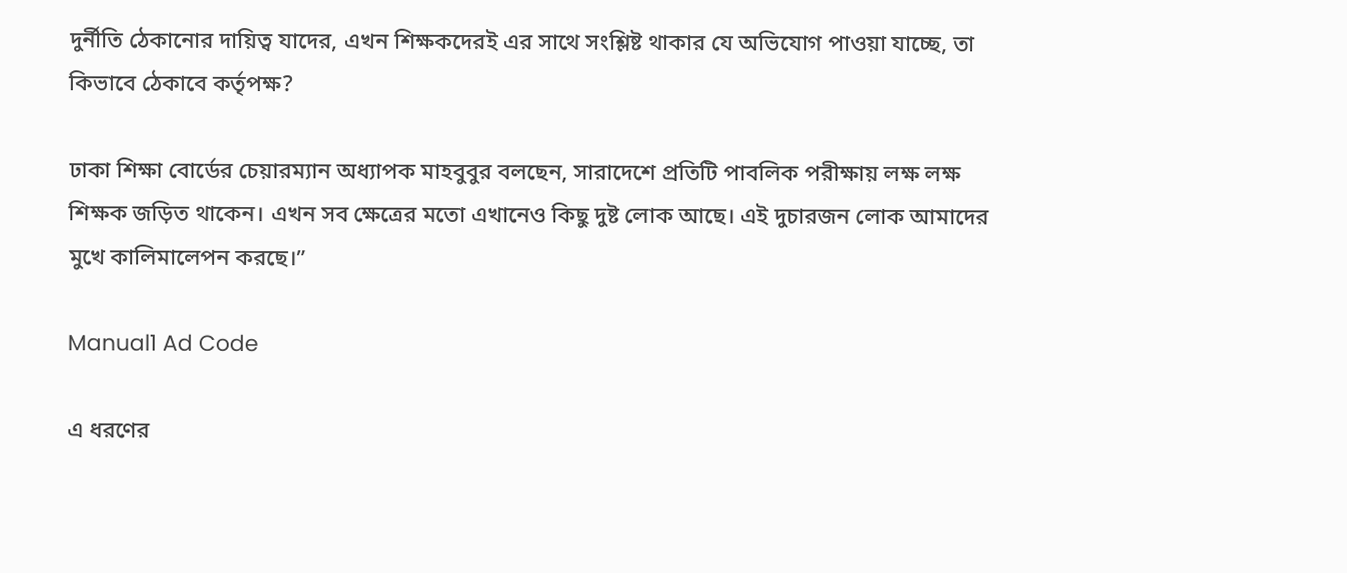দুর্নীতি ঠেকানোর দায়িত্ব যাদের, এখন শিক্ষকদেরই এর সাথে সংশ্লিষ্ট থাকার যে অভিযোগ পাওয়া যাচ্ছে, তা কিভাবে ঠেকাবে কর্তৃপক্ষ?

ঢাকা শিক্ষা বোর্ডের চেয়ারম্যান অধ্যাপক মাহবুবুর বলছেন, সারাদেশে প্রতিটি পাবলিক পরীক্ষায় লক্ষ লক্ষ শিক্ষক জড়িত থাকেন। এখন সব ক্ষেত্রের মতো এখানেও কিছু দুষ্ট লোক আছে। এই দুচারজন লোক আমাদের মুখে কালিমালেপন করছে।”

Manual1 Ad Code

এ ধরণের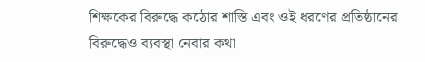শিক্ষকের বিরুদ্ধে কঠোর শাস্তি এবং ওই ধরণের প্রতিষ্ঠানের বিরুদ্ধেও ব্যবস্থা নেবার কথা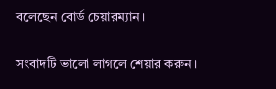বলেছেন বোর্ড চেয়ারম্যান।

সংবাদটি ভালো লাগলে শেয়ার করুন।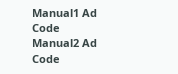Manual1 Ad Code
Manual2 Ad Code